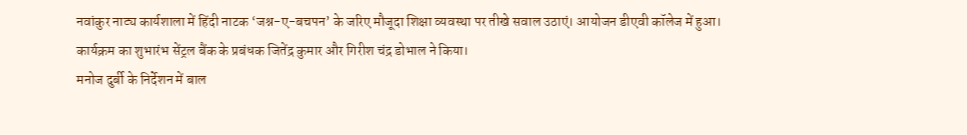नवांकुर नाट्य कार्यशाला में हिंदी नाटक ‘जश्न-ए-बचपन’ के जरिए मौजूदा शिक्षा व्यवस्था पर तीखे सवाल उठाएं। आयोजन डीएवी कॉलेज में हुआ।
कार्यक्रम का शुभारंभ सेंट्रल बैंक के प्रबंधक जितेंद्र कुमार और गिरीश चंद्र डोभाल ने किया।
मनोज दुर्बी के निर्देशन में बाल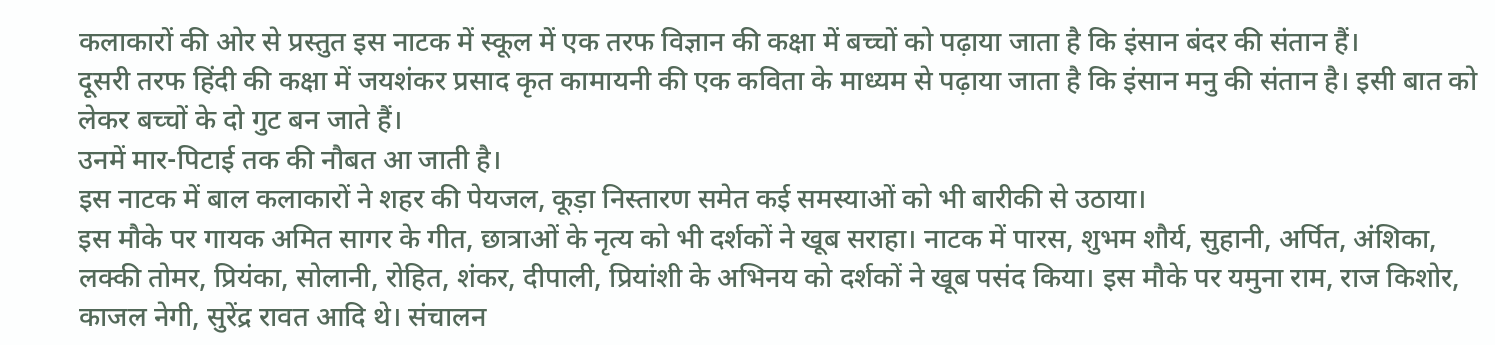कलाकारों की ओर से प्रस्तुत इस नाटक में स्कूल में एक तरफ विज्ञान की कक्षा में बच्चों को पढ़ाया जाता है कि इंसान बंदर की संतान हैं।
दूसरी तरफ हिंदी की कक्षा में जयशंकर प्रसाद कृत कामायनी की एक कविता के माध्यम से पढ़ाया जाता है कि इंसान मनु की संतान है। इसी बात को लेकर बच्चों के दो गुट बन जाते हैं।
उनमें मार-पिटाई तक की नौबत आ जाती है।
इस नाटक में बाल कलाकारों ने शहर की पेयजल, कूड़ा निस्तारण समेत कई समस्याओं को भी बारीकी से उठाया।
इस मौके पर गायक अमित सागर के गीत, छात्राओं के नृत्य को भी दर्शकों ने खूब सराहा। नाटक में पारस, शुभम शौर्य, सुहानी, अर्पित, अंशिका, लक्की तोमर, प्रियंका, सोलानी, रोहित, शंकर, दीपाली, प्रियांशी के अभिनय को दर्शकों ने खूब पसंद किया। इस मौके पर यमुना राम, राज किशोर, काजल नेगी, सुरेंद्र रावत आदि थे। संचालन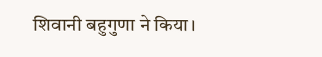शिवानी बहुगुणा ने किया।